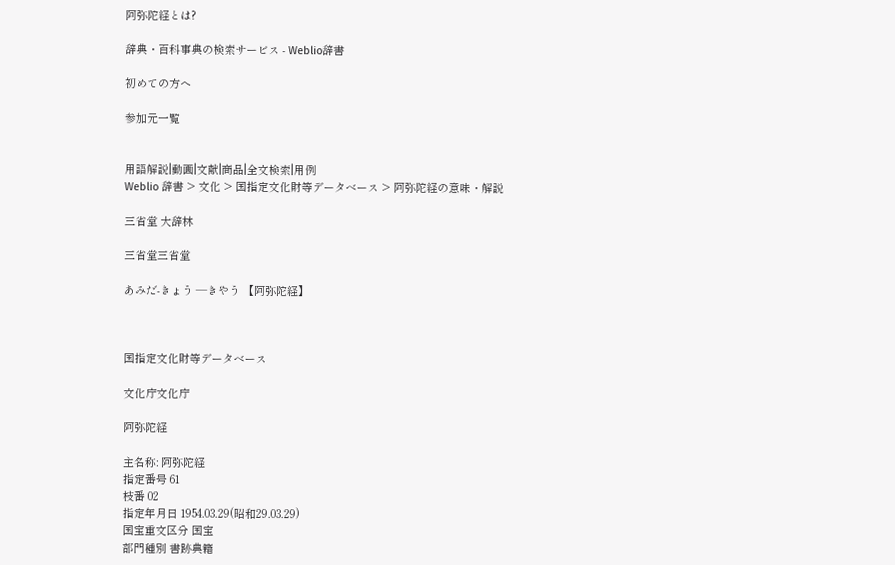阿弥陀経とは?

辞典・百科事典の検索サービス - Weblio辞書

初めての方へ

参加元一覧


用語解説|動画|文献|商品|全文検索|用例
Weblio 辞書 > 文化 > 国指定文化財等データベース > 阿弥陀経の意味・解説

三省堂 大辞林

三省堂三省堂

あみだ-きょう ―きやう 【阿弥陀経】



国指定文化財等データベース

文化庁文化庁

阿弥陀経

主名称: 阿弥陀経
指定番号 61
枝番 02
指定年月日 1954.03.29(昭和29.03.29)
国宝重文区分 国宝
部門種別 書跡典籍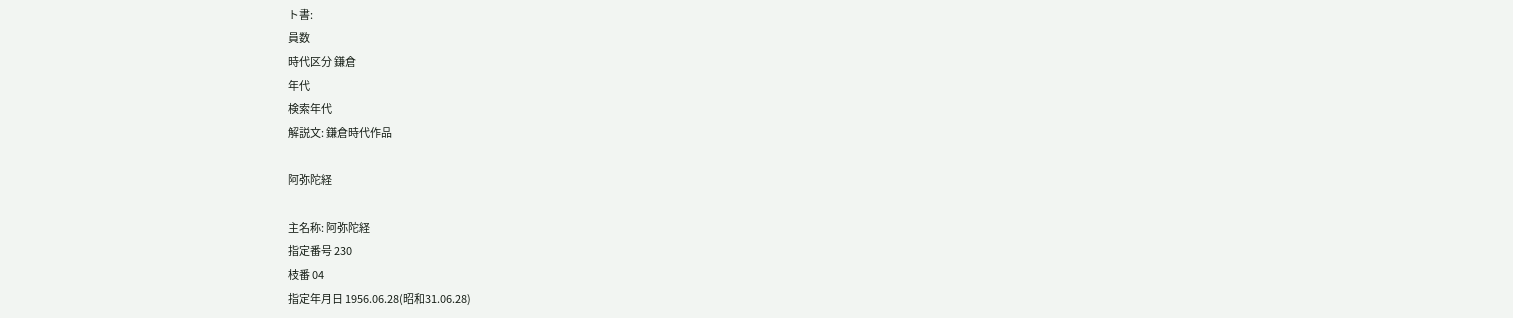ト書:
員数
時代区分 鎌倉
年代
検索年代
解説文: 鎌倉時代作品

阿弥陀経

主名称: 阿弥陀経
指定番号 230
枝番 04
指定年月日 1956.06.28(昭和31.06.28)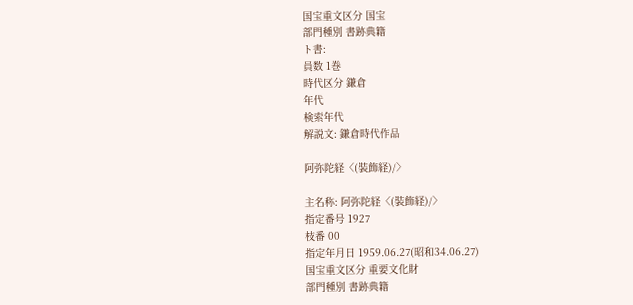国宝重文区分 国宝
部門種別 書跡典籍
ト書:
員数 1巻
時代区分 鎌倉
年代
検索年代
解説文: 鎌倉時代作品

阿弥陀経〈(裝飾経)/〉

主名称: 阿弥陀経〈(裝飾経)/〉
指定番号 1927
枝番 00
指定年月日 1959.06.27(昭和34.06.27)
国宝重文区分 重要文化財
部門種別 書跡典籍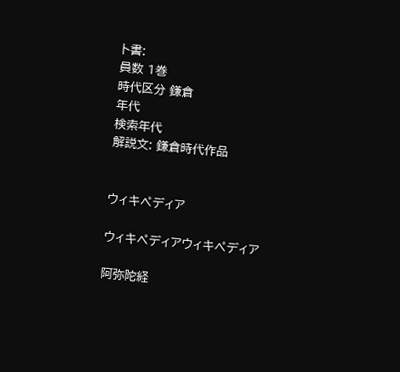ト書:
員数 1巻
時代区分 鎌倉
年代
検索年代
解説文: 鎌倉時代作品


ウィキペディア

ウィキペディアウィキペディア

阿弥陀経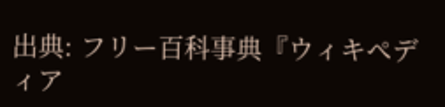出典: フリー百科事典『ウィキペディア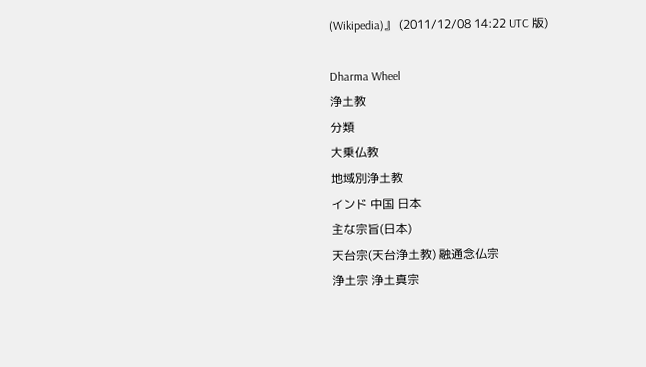(Wikipedia)』 (2011/12/08 14:22 UTC 版)

Dharma Wheel
浄土教
分類
大乗仏教
地域別浄土教
インド 中国 日本
主な宗旨(日本)
天台宗(天台浄土教) 融通念仏宗
浄土宗 浄土真宗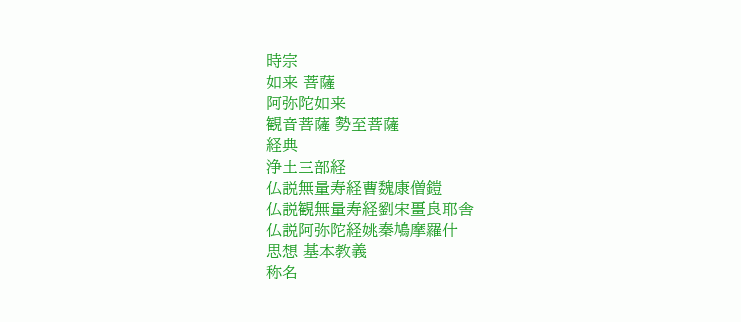時宗
如来 菩薩
阿弥陀如来
観音菩薩 勢至菩薩
経典
浄土三部経
仏説無量寿経曹魏康僧鎧
仏説観無量寿経劉宋畺良耶舎
仏説阿弥陀経姚秦鳩摩羅什
思想 基本教義
称名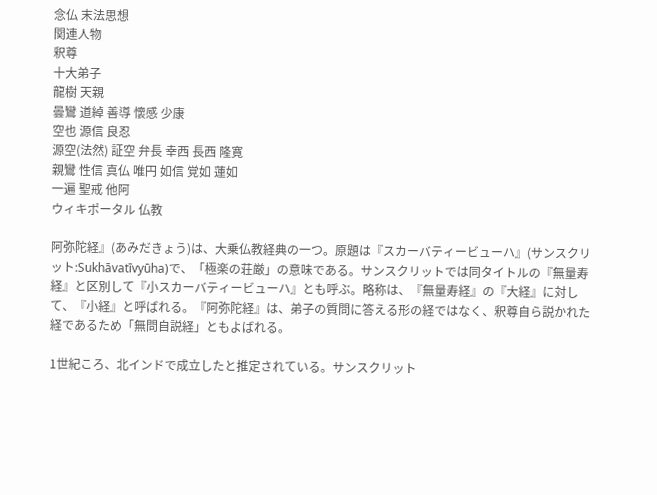念仏 末法思想
関連人物
釈尊
十大弟子
龍樹 天親
曇鸞 道綽 善導 懷感 少康
空也 源信 良忍
源空(法然) 証空 弁長 幸西 長西 隆寛
親鸞 性信 真仏 唯円 如信 覚如 蓮如
一遍 聖戒 他阿
ウィキポータル 仏教

阿弥陀経』(あみだきょう)は、大乗仏教経典の一つ。原題は『スカーバティービューハ』(サンスクリット:Sukhāvatīvyūha)で、「極楽の荘厳」の意味である。サンスクリットでは同タイトルの『無量寿経』と区別して『小スカーバティービューハ』とも呼ぶ。略称は、『無量寿経』の『大経』に対して、『小経』と呼ばれる。『阿弥陀経』は、弟子の質問に答える形の経ではなく、釈尊自ら説かれた経であるため「無問自説経」ともよばれる。

1世紀ころ、北インドで成立したと推定されている。サンスクリット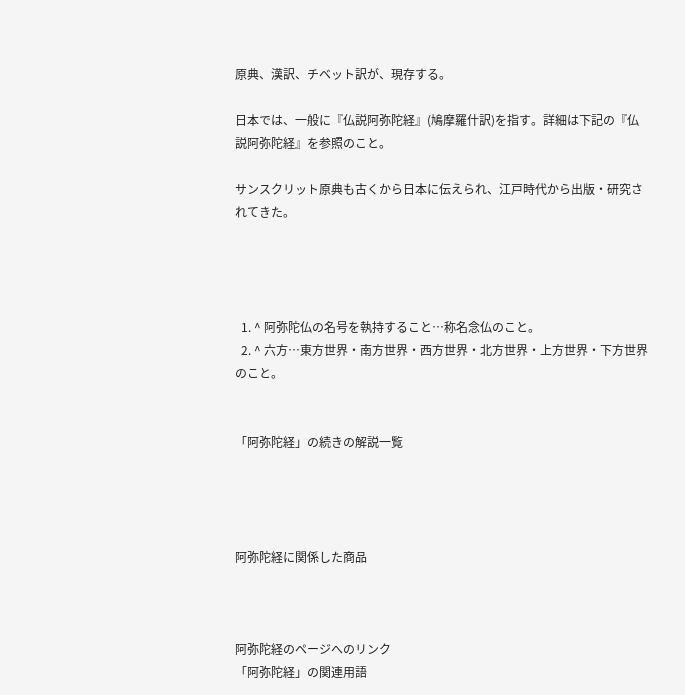原典、漢訳、チベット訳が、現存する。

日本では、一般に『仏説阿弥陀経』(鳩摩羅什訳)を指す。詳細は下記の『仏説阿弥陀経』を参照のこと。

サンスクリット原典も古くから日本に伝えられ、江戸時代から出版・研究されてきた。




  1. ^ 阿弥陀仏の名号を執持すること…称名念仏のこと。
  2. ^ 六方…東方世界・南方世界・西方世界・北方世界・上方世界・下方世界のこと。


「阿弥陀経」の続きの解説一覧




阿弥陀経に関係した商品



阿弥陀経のページへのリンク
「阿弥陀経」の関連用語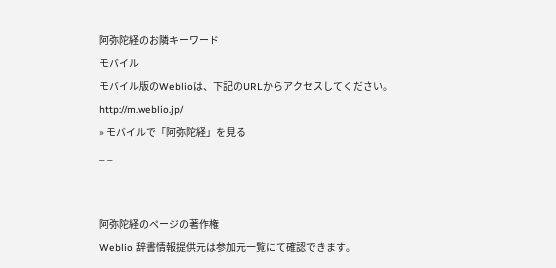阿弥陀経のお隣キーワード
モバイル
モバイル版のWeblioは、下記のURLからアクセスしてください。
http://m.weblio.jp/
» モバイルで「阿弥陀経」を見る
_ _


阿弥陀経のページの著作権
Weblio 辞書情報提供元は参加元一覧にて確認できます。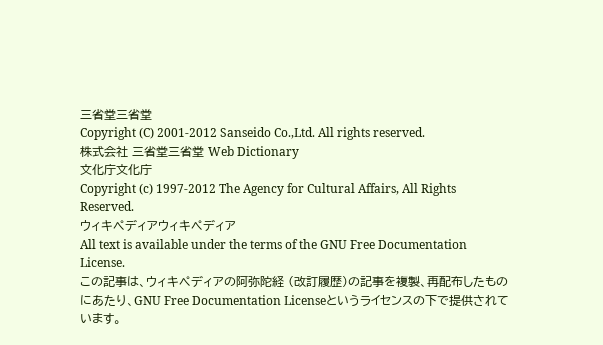三省堂三省堂
Copyright (C) 2001-2012 Sanseido Co.,Ltd. All rights reserved.
株式会社 三省堂三省堂 Web Dictionary
文化庁文化庁
Copyright (c) 1997-2012 The Agency for Cultural Affairs, All Rights Reserved.
ウィキペディアウィキペディア
All text is available under the terms of the GNU Free Documentation License.
この記事は、ウィキペディアの阿弥陀経 (改訂履歴)の記事を複製、再配布したものにあたり、GNU Free Documentation Licenseというライセンスの下で提供されています。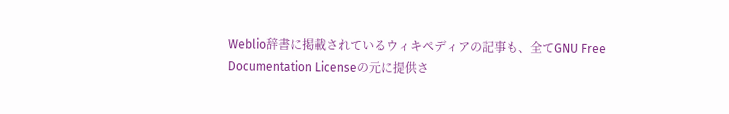Weblio辞書に掲載されているウィキペディアの記事も、全てGNU Free Documentation Licenseの元に提供さ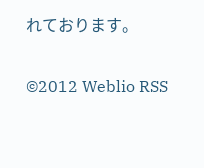れております。

©2012 Weblio RSS